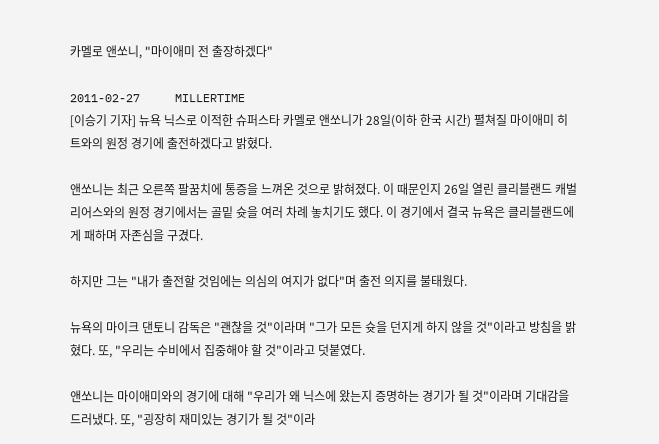카멜로 앤쏘니, "마이애미 전 출장하겠다"

2011-02-27     MILLERTIME
[이승기 기자] 뉴욕 닉스로 이적한 슈퍼스타 카멜로 앤쏘니가 28일(이하 한국 시간) 펼쳐질 마이애미 히트와의 원정 경기에 출전하겠다고 밝혔다.

앤쏘니는 최근 오른쪽 팔꿈치에 통증을 느껴온 것으로 밝혀졌다. 이 때문인지 26일 열린 클리블랜드 캐벌리어스와의 원정 경기에서는 골밑 슛을 여러 차례 놓치기도 했다. 이 경기에서 결국 뉴욕은 클리블랜드에게 패하며 자존심을 구겼다.

하지만 그는 "내가 출전할 것임에는 의심의 여지가 없다"며 출전 의지를 불태웠다.

뉴욕의 마이크 댄토니 감독은 "괜찮을 것"이라며 "그가 모든 슛을 던지게 하지 않을 것"이라고 방침을 밝혔다. 또, "우리는 수비에서 집중해야 할 것"이라고 덧붙였다.

앤쏘니는 마이애미와의 경기에 대해 "우리가 왜 닉스에 왔는지 증명하는 경기가 될 것"이라며 기대감을 드러냈다. 또, "굉장히 재미있는 경기가 될 것"이라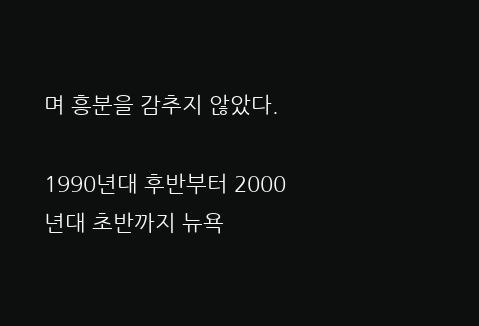며 흥분을 감추지 않았다.

1990년대 후반부터 2000년대 초반까지 뉴욕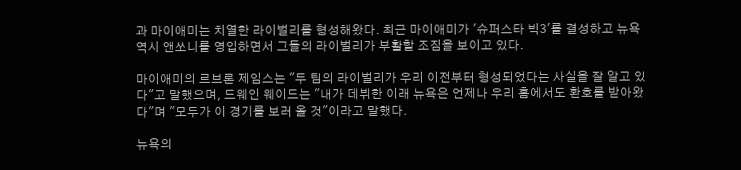과 마이애미는 치열한 라이벌리를 형성해왔다. 최근 마이애미가 '슈퍼스타 빅3'를 결성하고 뉴욕 역시 앤쏘니를 영입하면서 그들의 라이벌리가 부활할 조짐을 보이고 있다.

마이애미의 르브론 제임스는 "두 팀의 라이벌리가 우리 이전부터 형성되었다는 사실을 잘 알고 있다"고 말했으며, 드웨인 웨이드는 "내가 데뷔한 이래 뉴욕은 언제나 우리 홈에서도 환호를 받아왔다"며 "모두가 이 경기를 보러 올 것"이라고 말했다.

뉴욕의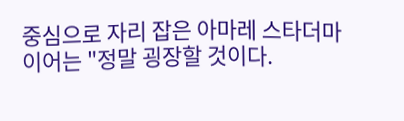중심으로 자리 잡은 아마레 스타더마이어는 "정말 굉장할 것이다.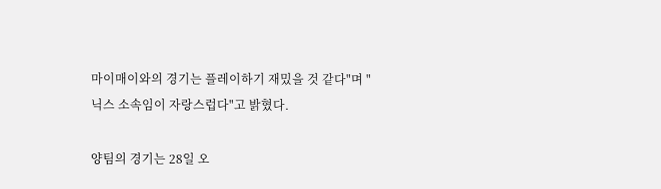마이매이와의 경기는 플레이하기 재밌을 것 같다"며 "닉스 소속임이 자랑스럽다"고 밝혔다.

양팀의 경기는 28일 오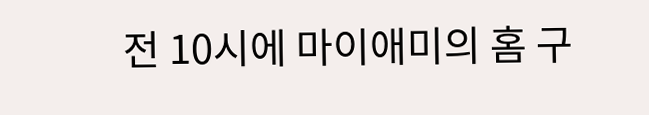전 10시에 마이애미의 홈 구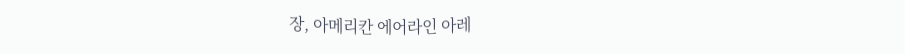장, 아메리칸 에어라인 아레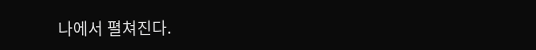나에서 펼쳐진다.